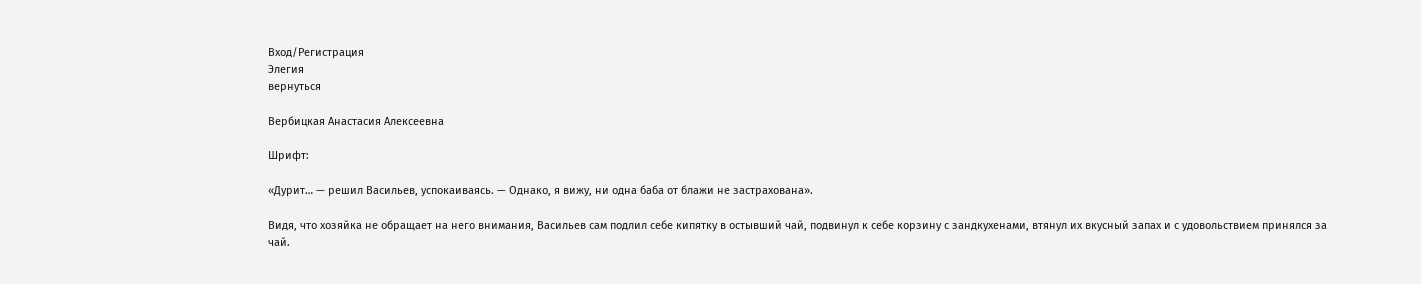Вход/Регистрация
Элегия
вернуться

Вербицкая Анастасия Алексеевна

Шрифт:

«Дурит… — решил Васильев, успокаиваясь. — Однако, я вижу, ни одна баба от блажи не застрахована».

Видя, что хозяйка не обращает на него внимания, Васильев сам подлил себе кипятку в остывший чай, подвинул к себе корзину с зандкухенами, втянул их вкусный запах и с удовольствием принялся за чай.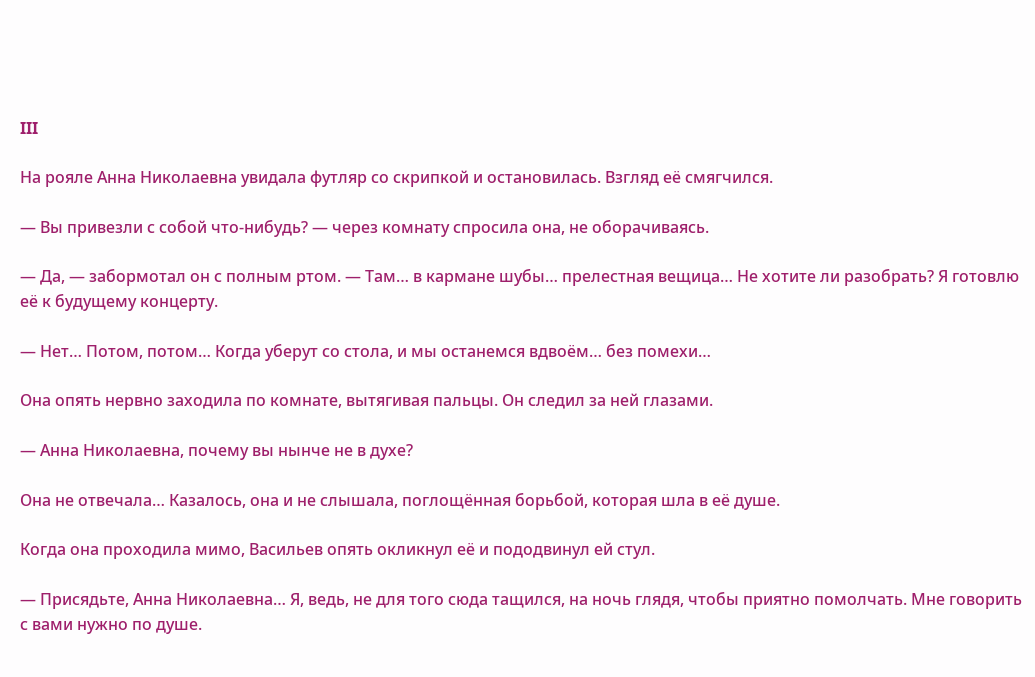III

На рояле Анна Николаевна увидала футляр со скрипкой и остановилась. Взгляд её смягчился.

— Вы привезли с собой что-нибудь? — через комнату спросила она, не оборачиваясь.

— Да, — забормотал он с полным ртом. — Там… в кармане шубы… прелестная вещица… Не хотите ли разобрать? Я готовлю её к будущему концерту.

— Нет… Потом, потом… Когда уберут со стола, и мы останемся вдвоём… без помехи…

Она опять нервно заходила по комнате, вытягивая пальцы. Он следил за ней глазами.

— Анна Николаевна, почему вы нынче не в духе?

Она не отвечала… Казалось, она и не слышала, поглощённая борьбой, которая шла в её душе.

Когда она проходила мимо, Васильев опять окликнул её и пододвинул ей стул.

— Присядьте, Анна Николаевна… Я, ведь, не для того сюда тащился, на ночь глядя, чтобы приятно помолчать. Мне говорить с вами нужно по душе.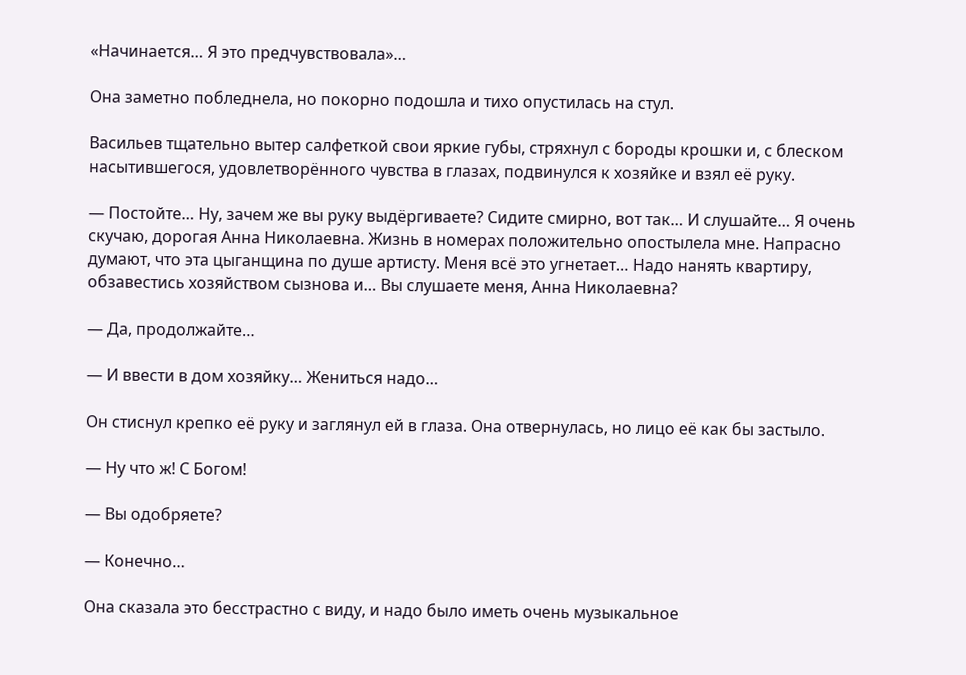«Начинается… Я это предчувствовала»…

Она заметно побледнела, но покорно подошла и тихо опустилась на стул.

Васильев тщательно вытер салфеткой свои яркие губы, стряхнул с бороды крошки и, с блеском насытившегося, удовлетворённого чувства в глазах, подвинулся к хозяйке и взял её руку.

— Постойте… Ну, зачем же вы руку выдёргиваете? Сидите смирно, вот так… И слушайте… Я очень скучаю, дорогая Анна Николаевна. Жизнь в номерах положительно опостылела мне. Напрасно думают, что эта цыганщина по душе артисту. Меня всё это угнетает… Надо нанять квартиру, обзавестись хозяйством сызнова и… Вы слушаете меня, Анна Николаевна?

— Да, продолжайте…

— И ввести в дом хозяйку… Жениться надо…

Он стиснул крепко её руку и заглянул ей в глаза. Она отвернулась, но лицо её как бы застыло.

— Ну что ж! С Богом!

— Вы одобряете?

— Конечно…

Она сказала это бесстрастно с виду, и надо было иметь очень музыкальное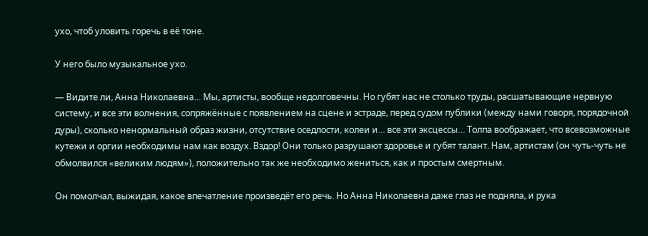ухо, чтоб уловить горечь в её тоне.

У него было музыкальное ухо.

— Видите ли, Анна Николаевна… Мы, артисты, вообще недолговечны. Но губят нас не столько труды, расшатывающие нервную систему, и все эти волнения, сопряжённые с появлением на сцене и эстраде, перед судом публики (между нами говоря, порядочной дуры), сколько ненормальный образ жизни, отсутствие оседлости, колеи и… все эти эксцессы… Толпа воображает, что всевозможные кутежи и оргии необходимы нам как воздух. Вздор! Они только разрушают здоровье и губят талант. Нам, артистам (он чуть-чуть не обмолвился «великим людям»), положительно так же необходимо жениться, как и простым смертным.

Он помолчал, выжидая, какое впечатление произведёт его речь. Но Анна Николаевна даже глаз не подняла, и рука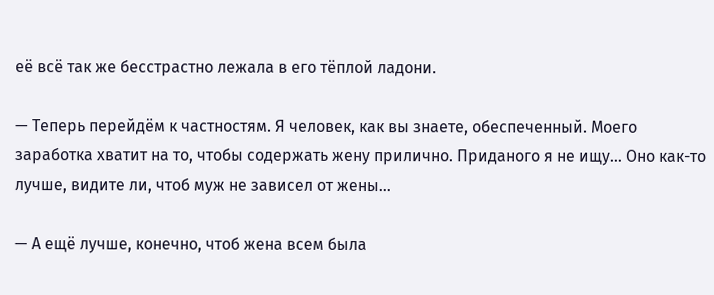её всё так же бесстрастно лежала в его тёплой ладони.

— Теперь перейдём к частностям. Я человек, как вы знаете, обеспеченный. Моего заработка хватит на то, чтобы содержать жену прилично. Приданого я не ищу… Оно как-то лучше, видите ли, чтоб муж не зависел от жены…

— А ещё лучше, конечно, чтоб жена всем была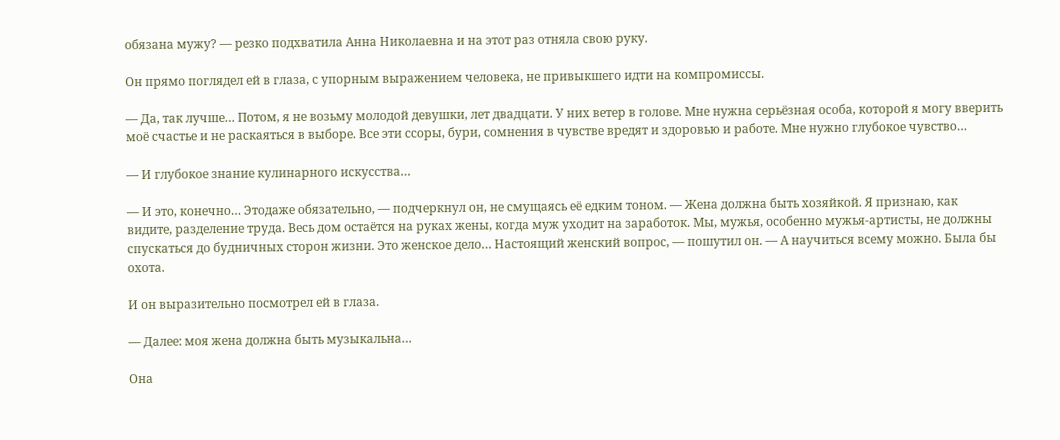обязана мужу? — резко подхватила Анна Николаевна и на этот раз отняла свою руку.

Он прямо поглядел ей в глаза, с упорным выражением человека, не привыкшего идти на компромиссы.

— Да, так лучше… Потом, я не возьму молодой девушки, лет двадцати. У них ветер в голове. Мне нужна серьёзная особа, которой я могу вверить моё счастье и не раскаяться в выборе. Все эти ссоры, бури, сомнения в чувстве вредят и здоровью и работе. Мне нужно глубокое чувство…

— И глубокое знание кулинарного искусства…

— И это, конечно… Этодаже обязательно, — подчеркнул он, не смущаясь её едким тоном. — Жена должна быть хозяйкой. Я признаю, как видите, разделение труда. Весь дом остаётся на руках жены, когда муж уходит на заработок. Мы, мужья, особенно мужья-артисты, не должны спускаться до будничных сторон жизни. Это женское дело… Настоящий женский вопрос, — пошутил он. — А научиться всему можно. Была бы охота.

И он выразительно посмотрел ей в глаза.

— Далее: моя жена должна быть музыкальна…

Она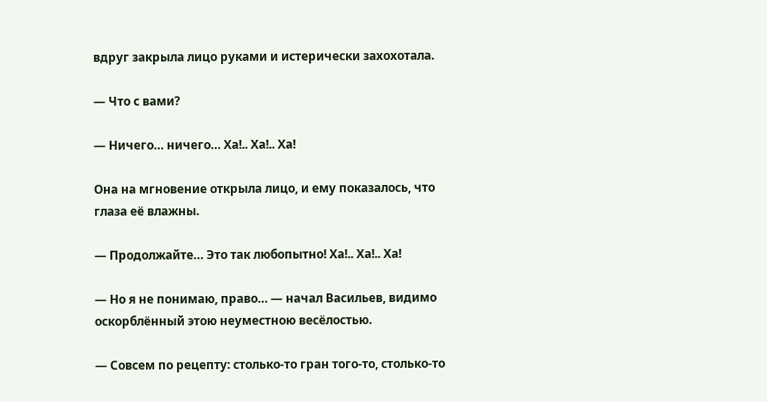вдруг закрыла лицо руками и истерически захохотала.

— Что с вами?

— Ничего… ничего… Ха!.. Ха!.. Ха!

Она на мгновение открыла лицо, и ему показалось, что глаза её влажны.

— Продолжайте… Это так любопытно! Ха!.. Ха!.. Ха!

— Но я не понимаю, право… — начал Васильев, видимо оскорблённый этою неуместною весёлостью.

— Совсем по рецепту: столько-то гран того-то, столько-то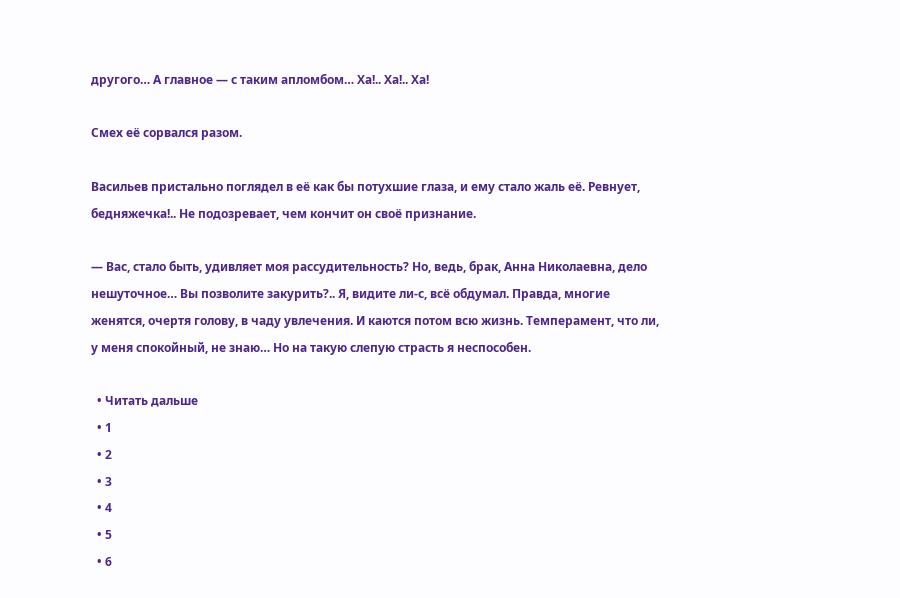другого… А главное — с таким апломбом… Ха!.. Ха!.. Ха!

Смех её сорвался разом.

Васильев пристально поглядел в её как бы потухшие глаза, и ему стало жаль её. Ревнует, бедняжечка!.. Не подозревает, чем кончит он своё признание.

— Вас, стало быть, удивляет моя рассудительность? Но, ведь, брак, Анна Николаевна, дело нешуточное… Вы позволите закурить?.. Я, видите ли-с, всё обдумал. Правда, многие женятся, очертя голову, в чаду увлечения. И каются потом всю жизнь. Темперамент, что ли, у меня спокойный, не знаю… Но на такую слепую страсть я неспособен.

  • Читать дальше
  • 1
  • 2
  • 3
  • 4
  • 5
  • 6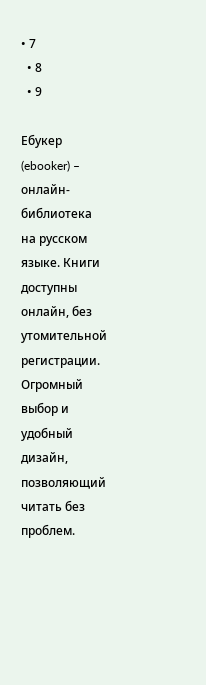• 7
  • 8
  • 9

Ебукер (ebooker) – онлайн-библиотека на русском языке. Книги доступны онлайн, без утомительной регистрации. Огромный выбор и удобный дизайн, позволяющий читать без проблем.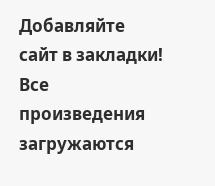Добавляйте сайт в закладки! Все произведения загружаются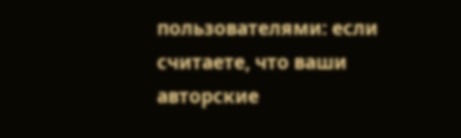пользователями: если считаете, что ваши авторские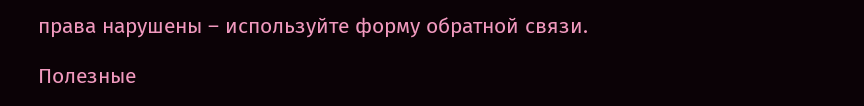права нарушены – используйте форму обратной связи.

Полезные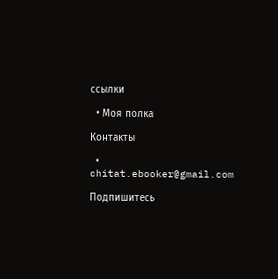ссылки

  • Моя полка

Контакты

  • chitat.ebooker@gmail.com

Подпишитесь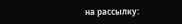на рассылку: